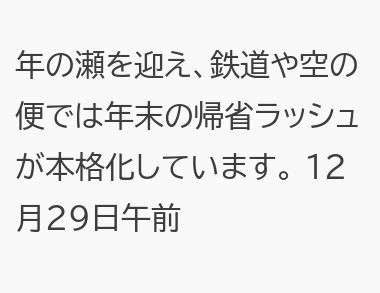年の瀬を迎え、鉄道や空の便では年末の帰省ラッシュが本格化しています。 12月29日午前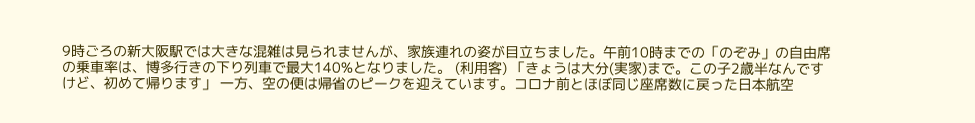9時ごろの新大阪駅では大きな混雑は見られませんが、家族連れの姿が目立ちました。午前10時までの「のぞみ」の自由席の乗車率は、博多行きの下り列車で最大140%となりました。 (利用客) 「きょうは大分(実家)まで。この子2歳半なんですけど、初めて帰ります」 一方、空の便は帰省のピークを迎えています。コロナ前とほぼ同じ座席数に戻った日本航空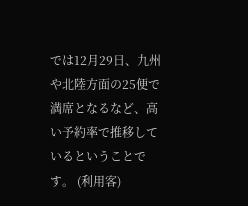では12月29日、九州や北陸方面の25便で満席となるなど、高い予約率で推移しているということです。 (利用客)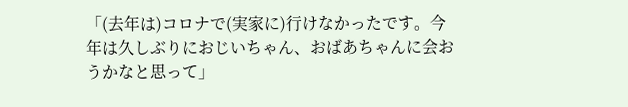「(去年は)コロナで(実家に)行けなかったです。今年は久しぶりにおじいちゃん、おばあちゃんに会おうかなと思って」